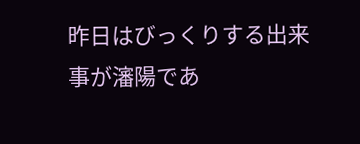昨日はびっくりする出来事が瀋陽であ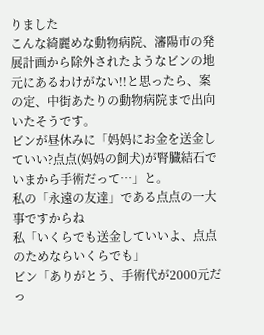りました
こんな綺麗めな動物病院、瀋陽市の発展計画から除外されたようなビンの地元にあるわけがない!!と思ったら、案の定、中街あたりの動物病院まで出向いたそうです。
ビンが昼休みに「妈妈にお金を送金していい?点点(妈妈の飼犬)が腎臓結石でいまから手術だって…」と。
私の「永遠の友達」である点点の一大事ですからね
私「いくらでも送金していいよ、点点のためならいくらでも」
ビン「ありがとう、手術代が2000元だっ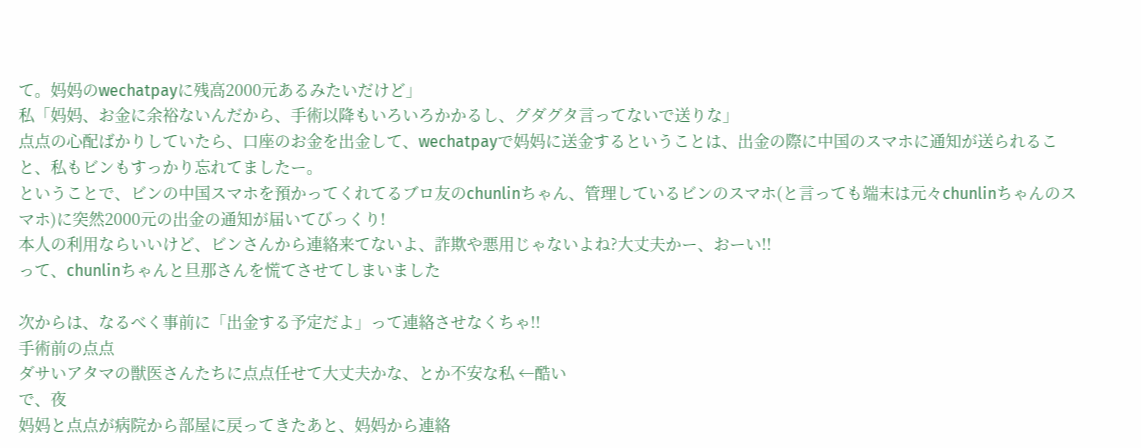て。妈妈のwechatpayに残高2000元あるみたいだけど」
私「妈妈、お金に余裕ないんだから、手術以降もいろいろかかるし、グダグタ言ってないで送りな」
点点の心配ばかりしていたら、口座のお金を出金して、wechatpayで妈妈に送金するということは、出金の際に中国のスマホに通知が送られること、私もビンもすっかり忘れてましたー。
ということで、ビンの中国スマホを預かってくれてるブロ友のchunlinちゃん、管理しているビンのスマホ(と言っても端末は元々chunlinちゃんのスマホ)に突然2000元の出金の通知が届いてびっくり!
本人の利用ならいいけど、ビンさんから連絡来てないよ、詐欺や悪用じゃないよね?大丈夫かー、おーい!!
って、chunlinちゃんと旦那さんを慌てさせてしまいました

次からは、なるべく事前に「出金する予定だよ」って連絡させなくちゃ!!
手術前の点点
ダサいアタマの獣医さんたちに点点任せて大丈夫かな、とか不安な私 ←酷い
で、夜
妈妈と点点が病院から部屋に戻ってきたあと、妈妈から連絡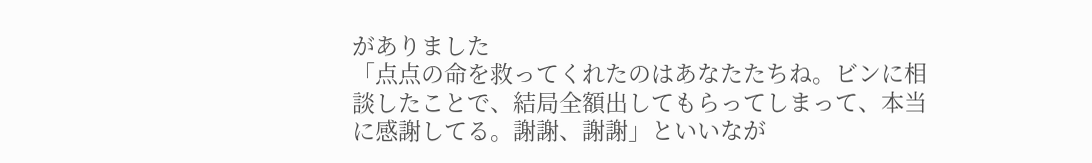がありました
「点点の命を救ってくれたのはあなたたちね。ビンに相談したことで、結局全額出してもらってしまって、本当に感謝してる。謝謝、謝謝」といいなが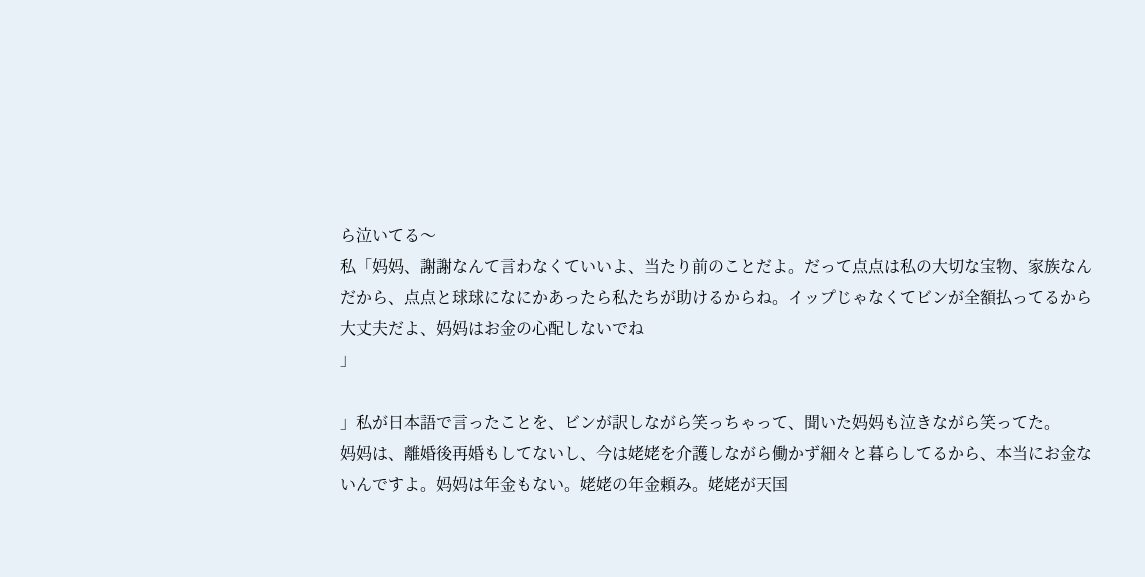ら泣いてる〜
私「妈妈、謝謝なんて言わなくていいよ、当たり前のことだよ。だって点点は私の大切な宝物、家族なんだから、点点と球球になにかあったら私たちが助けるからね。イップじゃなくてビンが全額払ってるから大丈夫だよ、妈妈はお金の心配しないでね
」

」私が日本語で言ったことを、ビンが訳しながら笑っちゃって、聞いた妈妈も泣きながら笑ってた。
妈妈は、離婚後再婚もしてないし、今は姥姥を介護しながら働かず細々と暮らしてるから、本当にお金ないんですよ。妈妈は年金もない。姥姥の年金頼み。姥姥が天国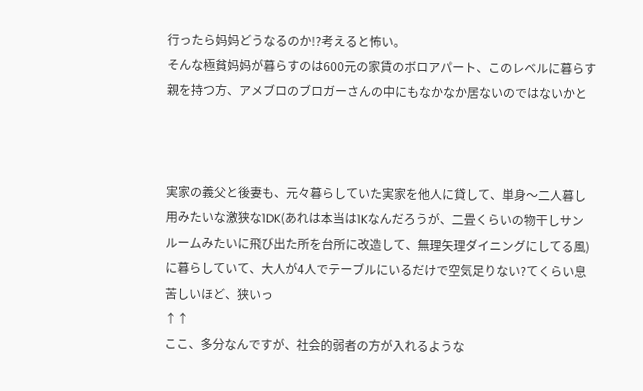行ったら妈妈どうなるのか!?考えると怖い。
そんな極貧妈妈が暮らすのは600元の家賃のボロアパート、このレベルに暮らす親を持つ方、アメブロのブロガーさんの中にもなかなか居ないのではないかと



実家の義父と後妻も、元々暮らしていた実家を他人に貸して、単身〜二人暮し用みたいな激狭な1DK(あれは本当は1Kなんだろうが、二畳くらいの物干しサンルームみたいに飛び出た所を台所に改造して、無理矢理ダイニングにしてる風)に暮らしていて、大人が4人でテーブルにいるだけで空気足りない?てくらい息苦しいほど、狭いっ
↑↑
ここ、多分なんですが、社会的弱者の方が入れるような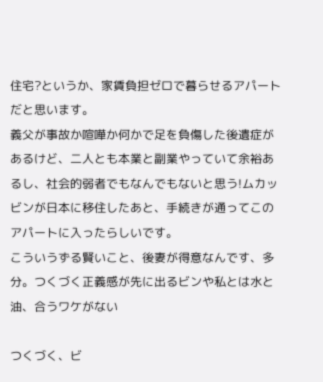住宅?というか、家賃負担ゼロで暮らせるアパートだと思います。
義父が事故か喧嘩か何かで足を負傷した後遺症があるけど、二人とも本業と副業やっていて余裕あるし、社会的弱者でもなんでもないと思う!ムカッ
ビンが日本に移住したあと、手続きが通ってこのアパートに入ったらしいです。
こういうずる賢いこと、後妻が得意なんです、多分。つくづく正義感が先に出るビンや私とは水と油、合うワケがない

つくづく、ビ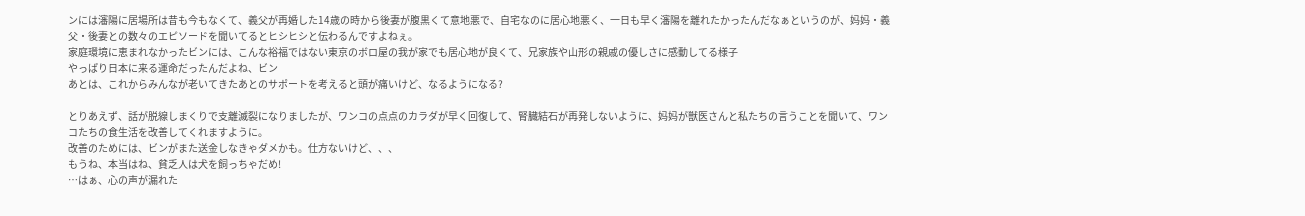ンには瀋陽に居場所は昔も今もなくて、義父が再婚した14歳の時から後妻が腹黒くて意地悪で、自宅なのに居心地悪く、一日も早く瀋陽を離れたかったんだなぁというのが、妈妈・義父・後妻との数々のエピソードを聞いてるとヒシヒシと伝わるんですよねぇ。
家庭環境に恵まれなかったビンには、こんな裕福ではない東京のボロ屋の我が家でも居心地が良くて、兄家族や山形の親戚の優しさに感動してる様子
やっぱり日本に来る運命だったんだよね、ビン
あとは、これからみんなが老いてきたあとのサポートを考えると頭が痛いけど、なるようになる?

とりあえず、話が脱線しまくりで支離滅裂になりましたが、ワンコの点点のカラダが早く回復して、腎臓結石が再発しないように、妈妈が獣医さんと私たちの言うことを聞いて、ワンコたちの食生活を改善してくれますように。
改善のためには、ビンがまた送金しなきゃダメかも。仕方ないけど、、、
もうね、本当はね、貧乏人は犬を飼っちゃだめ!
…はぁ、心の声が漏れた